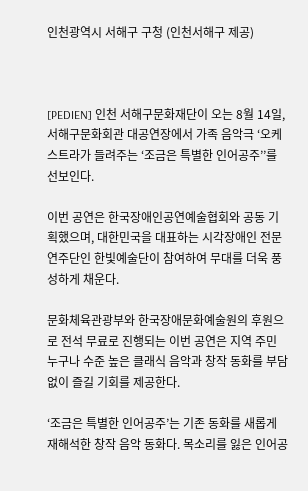인천광역시 서해구 구청 (인천서해구 제공)



[PEDIEN] 인천 서해구문화재단이 오는 8월 14일, 서해구문화회관 대공연장에서 가족 음악극 ‘오케스트라가 들려주는 ‘조금은 특별한 인어공주’’를 선보인다.

이번 공연은 한국장애인공연예술협회와 공동 기획했으며, 대한민국을 대표하는 시각장애인 전문 연주단인 한빛예술단이 참여하여 무대를 더욱 풍성하게 채운다.

문화체육관광부와 한국장애문화예술원의 후원으로 전석 무료로 진행되는 이번 공연은 지역 주민 누구나 수준 높은 클래식 음악과 창작 동화를 부담 없이 즐길 기회를 제공한다.

‘조금은 특별한 인어공주’는 기존 동화를 새롭게 재해석한 창작 음악 동화다. 목소리를 잃은 인어공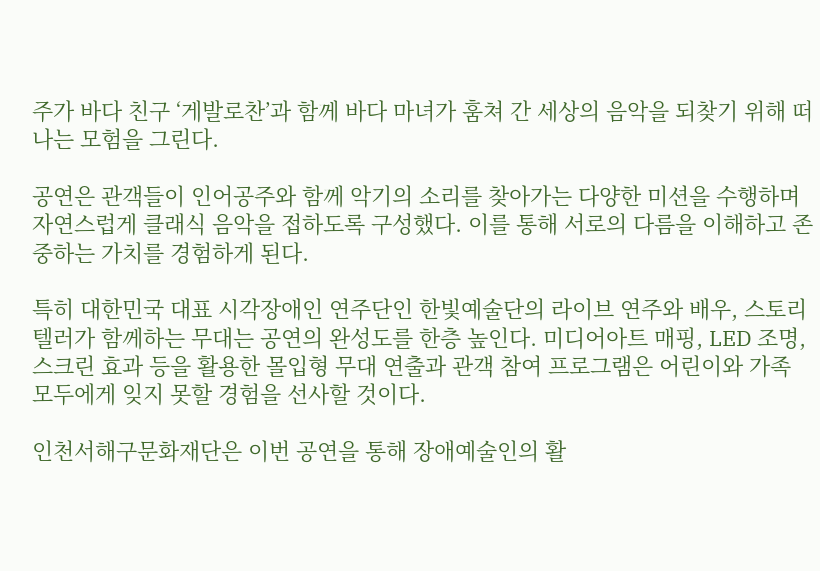주가 바다 친구 ‘게발로찬’과 함께 바다 마녀가 훔쳐 간 세상의 음악을 되찾기 위해 떠나는 모험을 그린다.

공연은 관객들이 인어공주와 함께 악기의 소리를 찾아가는 다양한 미션을 수행하며 자연스럽게 클래식 음악을 접하도록 구성했다. 이를 통해 서로의 다름을 이해하고 존중하는 가치를 경험하게 된다.

특히 대한민국 대표 시각장애인 연주단인 한빛예술단의 라이브 연주와 배우, 스토리텔러가 함께하는 무대는 공연의 완성도를 한층 높인다. 미디어아트 매핑, LED 조명, 스크린 효과 등을 활용한 몰입형 무대 연출과 관객 참여 프로그램은 어린이와 가족 모두에게 잊지 못할 경험을 선사할 것이다.

인천서해구문화재단은 이번 공연을 통해 장애예술인의 활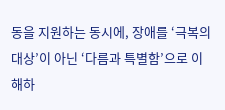동을 지원하는 동시에, 장애를 ‘극복의 대상’이 아닌 ‘다름과 특별함’으로 이해하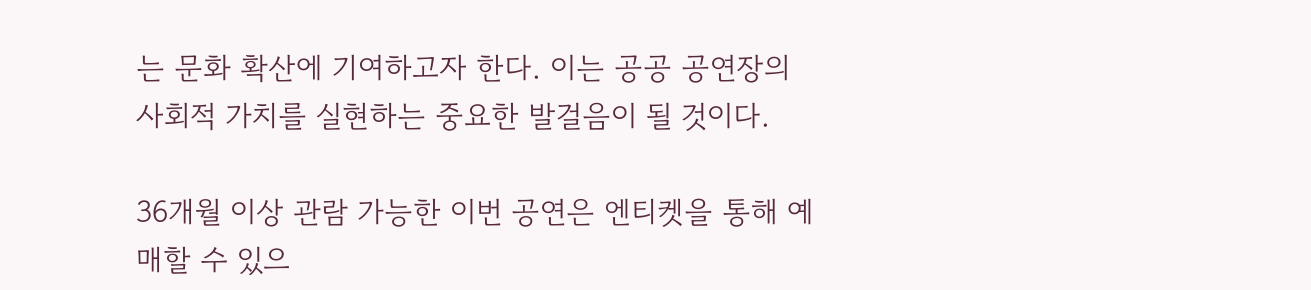는 문화 확산에 기여하고자 한다. 이는 공공 공연장의 사회적 가치를 실현하는 중요한 발걸음이 될 것이다.

36개월 이상 관람 가능한 이번 공연은 엔티켓을 통해 예매할 수 있으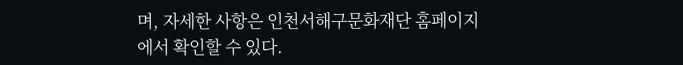며, 자세한 사항은 인천서해구문화재단 홈페이지에서 확인할 수 있다.